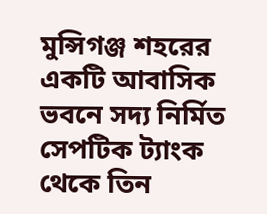মুন্সিগঞ্জ শহরের একটি আবাসিক ভবনে সদ্য নির্মিত সেপটিক ট্যাংক থেকে তিন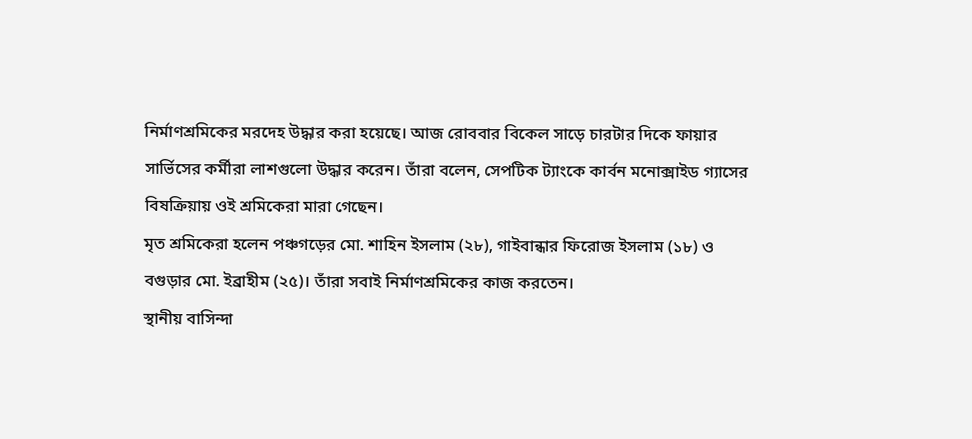নির্মাণশ্রমিকের মরদেহ উদ্ধার করা হয়েছে। আজ রোববার বিকেল সাড়ে চারটার দিকে ফায়ার সার্ভিসের কর্মীরা লাশগুলো উদ্ধার করেন। তাঁরা বলেন, সেপটিক ট্যাংকে কার্বন মনোক্সাইড গ্যাসের বিষক্রিয়ায় ওই শ্রমিকেরা মারা গেছেন।
মৃত শ্রমিকেরা হলেন পঞ্চগড়ের মো. শাহিন ইসলাম (২৮), গাইবান্ধার ফিরোজ ইসলাম (১৮) ও বগুড়ার মো. ইব্রাহীম (২৫)। তাঁরা সবাই নির্মাণশ্রমিকের কাজ করতেন।
স্থানীয় বাসিন্দা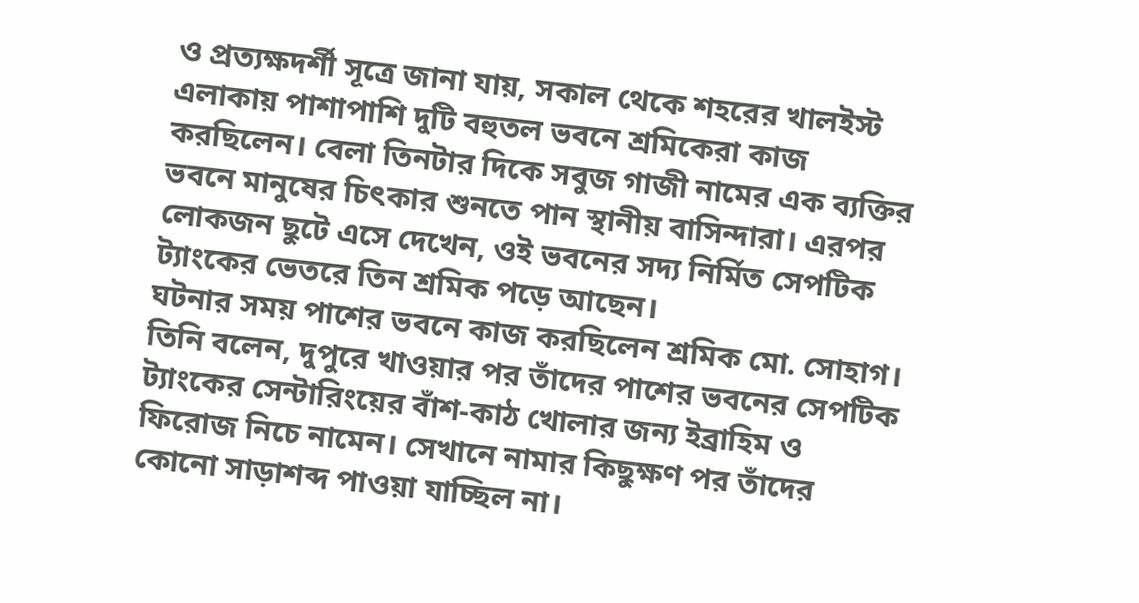ও প্রত্যক্ষদর্শী সূত্রে জানা যায়, সকাল থেকে শহরের খালইস্ট এলাকায় পাশাপাশি দুটি বহুতল ভবনে শ্রমিকেরা কাজ করছিলেন। বেলা তিনটার দিকে সবুজ গাজী নামের এক ব্যক্তির ভবনে মানুষের চিৎকার শুনতে পান স্থানীয় বাসিন্দারা। এরপর লোকজন ছুটে এসে দেখেন, ওই ভবনের সদ্য নির্মিত সেপটিক ট্যাংকের ভেতরে তিন শ্রমিক পড়ে আছেন।
ঘটনার সময় পাশের ভবনে কাজ করছিলেন শ্রমিক মো. সোহাগ। তিনি বলেন, দুপুরে খাওয়ার পর তাঁদের পাশের ভবনের সেপটিক ট্যাংকের সেন্টারিংয়ের বাঁশ-কাঠ খোলার জন্য ইব্রাহিম ও ফিরোজ নিচে নামেন। সেখানে নামার কিছুক্ষণ পর তাঁদের কোনো সাড়াশব্দ পাওয়া যাচ্ছিল না।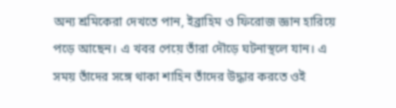অন্য শ্রমিকেরা দেখতে পান, ইব্রাহিম ও ফিরোজ জ্ঞান হারিয়ে পড়ে আছেন। এ খবর পেয়ে তাঁরা দৌড়ে ঘটনাস্থলে যান। এ সময় তাঁদের সঙ্গে থাকা শাহিন তাঁদের উদ্ধার করতে ওই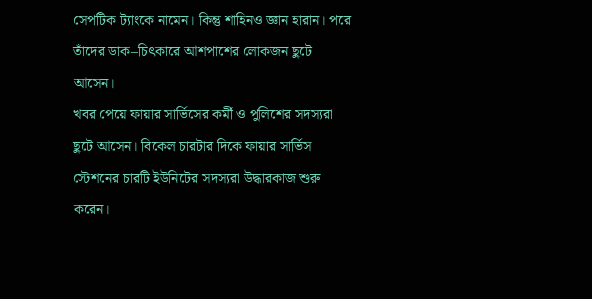সেপটিক ট্যাংকে নামেন। কিন্তু শাহিনও জ্ঞান হারান। পরে তাঁদের ডাক–চিৎকারে আশপাশের লোকজন ছুটে আসেন।
খবর পেয়ে ফায়ার সার্ভিসের কর্মী ও পুলিশের সদস্যরা ছুটে আসেন। বিকেল চারটার দিকে ফায়ার সার্ভিস স্টেশনের চারটি ইউনিটের সদস্যরা উদ্ধারকাজ শুরু করেন।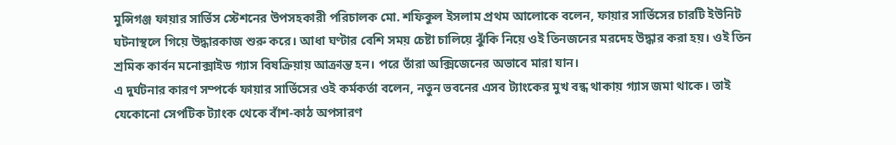মুন্সিগঞ্জ ফায়ার সার্ভিস স্টেশনের উপসহকারী পরিচালক মো. শফিকুল ইসলাম প্রথম আলোকে বলেন, ফায়ার সার্ভিসের চারটি ইউনিট ঘটনাস্থলে গিয়ে উদ্ধারকাজ শুরু করে। আধা ঘণ্টার বেশি সময় চেষ্টা চালিয়ে ঝুঁকি নিয়ে ওই তিনজনের মরদেহ উদ্ধার করা হয়। ওই তিন শ্রমিক কার্বন মনোক্সাইড গ্যাস বিষক্রিয়ায় আক্রান্ত হন। পরে তাঁরা অক্সিজেনের অভাবে মারা যান।
এ দুর্ঘটনার কারণ সম্পর্কে ফায়ার সার্ভিসের ওই কর্মকর্তা বলেন, নতুন ভবনের এসব ট্যাংকের মুখ বন্ধ থাকায় গ্যাস জমা থাকে। তাই যেকোনো সেপটিক ট্যাংক থেকে বাঁশ-কাঠ অপসারণ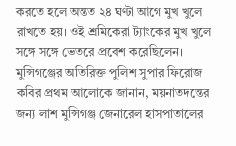করতে হলে অন্তত ২৪ ঘণ্টা আগে মুখ খুলে রাখতে হয়। ওই শ্রমিকেরা ট্যাংকের মুখ খুলে সঙ্গে সঙ্গে ভেতরে প্রবেশ করেছিলেন।
মুন্সিগঞ্জের অতিরিক্ত পুলিশ সুপার ফিরোজ কবির প্রথম আলোকে জানান, ময়নাতদন্তের জন্য লাশ মুন্সিগঞ্জ জেনারেল হাসপাতালের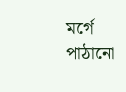মর্গে পাঠানো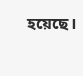হয়েছে।